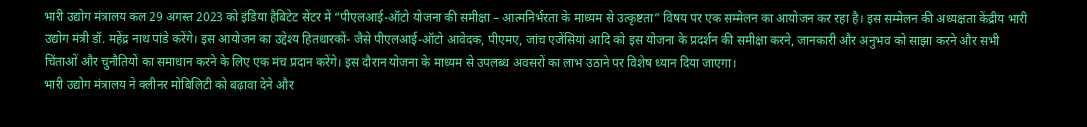भारी उद्योग मंत्रालय कल 29 अगस्त 2023 को इंडिया हैबिटेट सेंटर में “पीएलआई-ऑटो योजना की समीक्षा – आत्मनिर्भरता के माध्यम से उत्कृष्टता” विषय पर एक सम्मेलन का आयोजन कर रहा है। इस सम्मेलन की अध्यक्षता केंद्रीय भारी उद्योग मंत्री डॉ. महेंद्र नाथ पांडे करेंगे। इस आयोजन का उद्देश्य हितधारकों- जैसे पीएलआई-ऑटो आवेदक, पीएमए, जांच एजेंसियां आदि को इस योजना के प्रदर्शन की समीक्षा करने, जानकारी और अनुभव को साझा करने और सभी चिंताओं और चुनौतियों का समाधान करने के लिए एक मंच प्रदान करेंगे। इस दौरान योजना के माध्यम से उपलब्ध अवसरों का लाभ उठाने पर विशेष ध्यान दिया जाएगा।
भारी उद्योग मंत्रालय ने क्लीनर मोबिलिटी को बढ़ावा देने और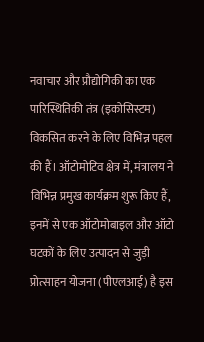नवाचार और प्रौद्योगिकी का एक पारिस्थितिकी तंत्र (इकोसिस्टम) विकसित करने के लिए विभिन्न पहल की हैं। ऑटोमोटिव क्षेत्र में, मंत्रालय ने विभिन्न प्रमुख कार्यक्रम शुरू किए हैं, इनमें से एक ऑटोमोबाइल और ऑटो घटकों के लिए उत्पादन से जुड़ी प्रोत्साहन योजना (पीएलआई) है इस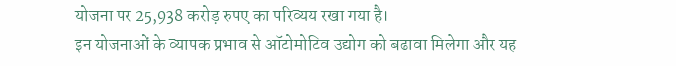योजना पर 25,938 करोड़ रुपए का परिव्यय रखा गया है।
इन योजनाओं के व्यापक प्रभाव से ऑटोमोटिव उद्योग को बढावा मिलेगा और यह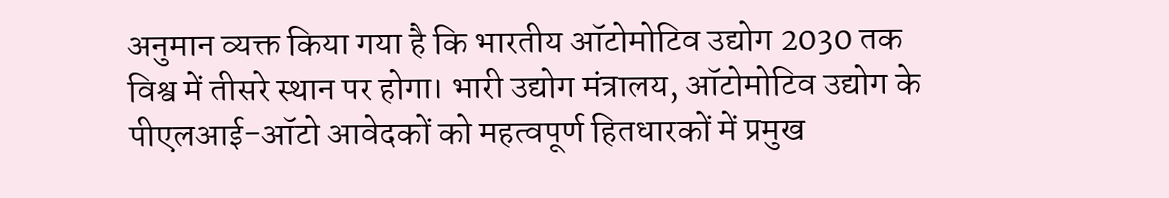अनुमान व्यक्त किया गया है कि भारतीय ऑटोमोटिव उद्योग 2030 तक विश्व में तीसरे स्थान पर होगा। भारी उद्योग मंत्रालय, ऑटोमोटिव उद्योग के पीएलआई-ऑटो आवेदकों को महत्वपूर्ण हितधारकों में प्रमुख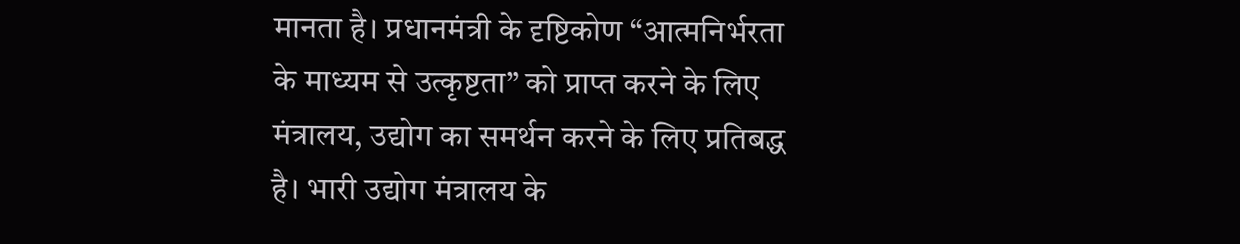मानता है। प्रधानमंत्री के दृष्टिकोण “आत्मनिर्भरता के माध्यम से उत्कृष्टता” को प्राप्त करने के लिए मंत्रालय, उद्योग का समर्थन करने के लिए प्रतिबद्ध है। भारी उद्योग मंत्रालय के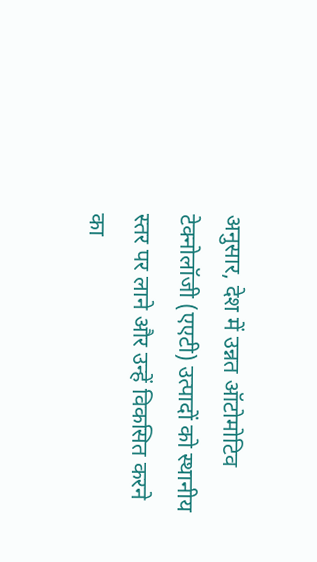अनुसार, देश में उन्नत ऑटोमोटिव टेक्नोलॉजी (एएटी) उत्पादों को स्थानीय स्तर पर लाने और उन्हें विकसित करने का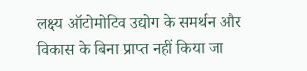लक्ष्य ऑटोमोटिव उद्योग के समर्थन और विकास के बिना प्राप्त नहीं किया जा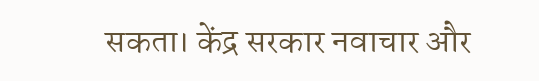सकता। केंद्र सरकार नवाचार और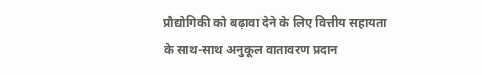प्रौद्योगिकी को बढ़ावा देने के लिए वित्तीय सहायता के साथ-साथ अनुकूल वातावरण प्रदान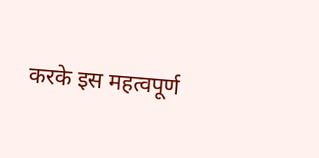करके इस महत्वपूर्ण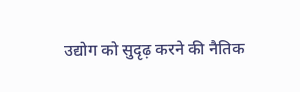उद्योग को सुदृढ़ करने की नैतिक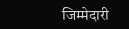जिम्मेदारी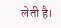लेती है।